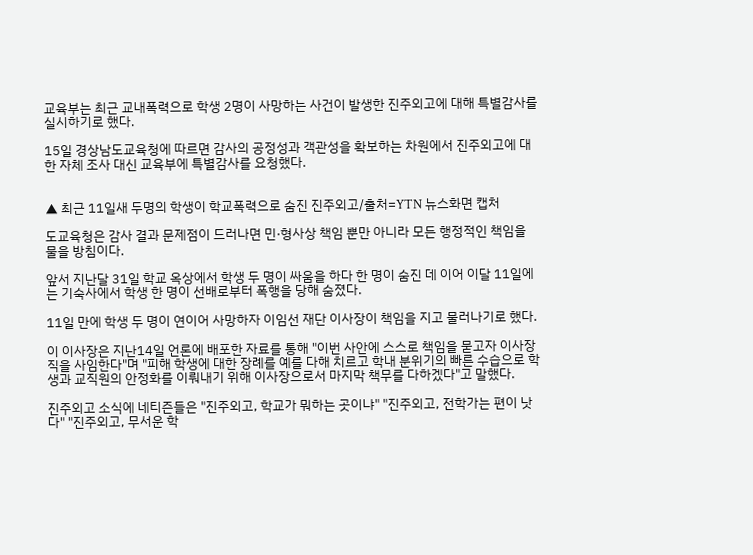교육부는 최근 교내폭력으로 학생 2명이 사망하는 사건이 발생한 진주외고에 대해 특별감사를 실시하기로 했다.

15일 경상남도교육청에 따르면 감사의 공정성과 객관성을 확보하는 차원에서 진주외고에 대한 자체 조사 대신 교육부에 특별감사를 요청했다.


▲ 최근 11일새 두명의 학생이 학교폭력으로 숨진 진주외고/출처=YTN 뉴스화면 캡처

도교육청은 감사 결과 문제점이 드러나면 민·형사상 책임 뿐만 아니라 모든 행정적인 책임을 물을 방침이다.

앞서 지난달 31일 학교 옥상에서 학생 두 명이 싸움을 하다 한 명이 숨진 데 이어 이달 11일에는 기숙사에서 학생 한 명이 선배로부터 폭행을 당해 숨졌다.

11일 만에 학생 두 명이 연이어 사망하자 이임선 재단 이사장이 책임을 지고 물러나기로 했다.

이 이사장은 지난14일 언론에 배포한 자료를 통해 "이번 사안에 스스로 책임을 묻고자 이사장직을 사임한다"며 "피해 학생에 대한 장례를 예를 다해 치르고 학내 분위기의 빠른 수습으로 학생과 교직원의 안정화를 이뤄내기 위해 이사장으로서 마지막 책무를 다하겠다"고 말했다.

진주외고 소식에 네티즌들은 "진주외고, 학교가 뭐하는 곳이냐" "진주외고, 전학가는 편이 낫다" "진주외고, 무서운 학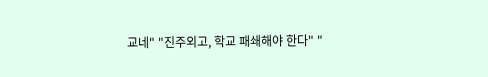교네" "진주외고, 학교 패쇄해야 한다" "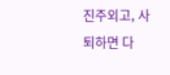진주외고, 사퇴하면 다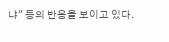냐" 등의 반응을 보이고 있다.